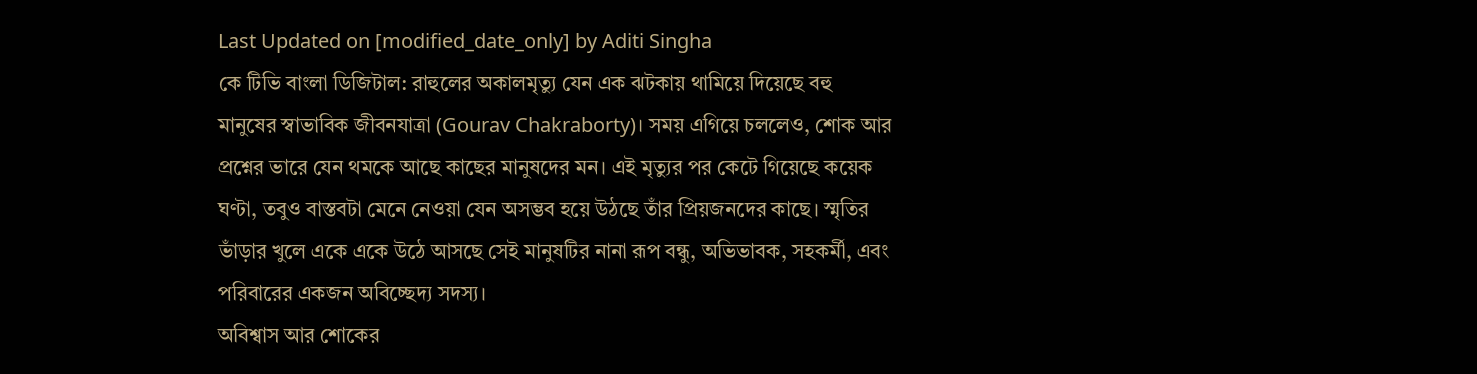Last Updated on [modified_date_only] by Aditi Singha
কে টিভি বাংলা ডিজিটাল: রাহুলের অকালমৃত্যু যেন এক ঝটকায় থামিয়ে দিয়েছে বহু মানুষের স্বাভাবিক জীবনযাত্রা (Gourav Chakraborty)। সময় এগিয়ে চললেও, শোক আর প্রশ্নের ভারে যেন থমকে আছে কাছের মানুষদের মন। এই মৃত্যুর পর কেটে গিয়েছে কয়েক ঘণ্টা, তবুও বাস্তবটা মেনে নেওয়া যেন অসম্ভব হয়ে উঠছে তাঁর প্রিয়জনদের কাছে। স্মৃতির ভাঁড়ার খুলে একে একে উঠে আসছে সেই মানুষটির নানা রূপ বন্ধু, অভিভাবক, সহকর্মী, এবং পরিবারের একজন অবিচ্ছেদ্য সদস্য।
অবিশ্বাস আর শোকের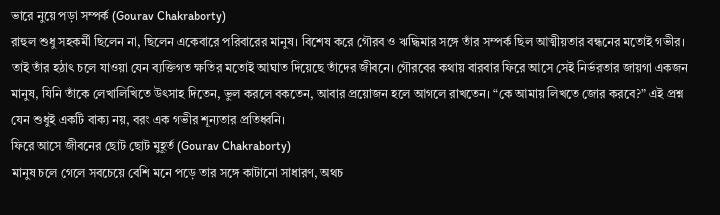ভারে নুয়ে পড়া সম্পর্ক (Gourav Chakraborty)
রাহুল শুধু সহকর্মী ছিলেন না, ছিলেন একেবারে পরিবারের মানুষ। বিশেষ করে গৌরব ও ঋদ্ধিমার সঙ্গে তাঁর সম্পর্ক ছিল আত্মীয়তার বন্ধনের মতোই গভীর। তাই তাঁর হঠাৎ চলে যাওয়া যেন ব্যক্তিগত ক্ষতির মতোই আঘাত দিয়েছে তাঁদের জীবনে। গৌরবের কথায় বারবার ফিরে আসে সেই নির্ভরতার জায়গা একজন মানুষ, যিনি তাঁকে লেখালিখিতে উৎসাহ দিতেন, ভুল করলে বকতেন, আবার প্রয়োজন হলে আগলে রাখতেন। “কে আমায় লিখতে জোর করবে?” এই প্রশ্ন যেন শুধুই একটি বাক্য নয়, বরং এক গভীর শূন্যতার প্রতিধ্বনি।
ফিরে আসে জীবনের ছোট ছোট মুহূর্ত (Gourav Chakraborty)
মানুষ চলে গেলে সবচেয়ে বেশি মনে পড়ে তার সঙ্গে কাটানো সাধারণ, অথচ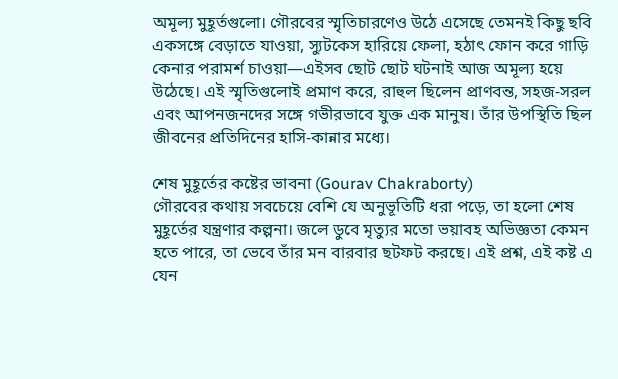অমূল্য মুহূর্তগুলো। গৌরবের স্মৃতিচারণেও উঠে এসেছে তেমনই কিছু ছবি একসঙ্গে বেড়াতে যাওয়া, স্যুটকেস হারিয়ে ফেলা, হঠাৎ ফোন করে গাড়ি কেনার পরামর্শ চাওয়া—এইসব ছোট ছোট ঘটনাই আজ অমূল্য হয়ে উঠেছে। এই স্মৃতিগুলোই প্রমাণ করে, রাহুল ছিলেন প্রাণবন্ত, সহজ-সরল এবং আপনজনদের সঙ্গে গভীরভাবে যুক্ত এক মানুষ। তাঁর উপস্থিতি ছিল জীবনের প্রতিদিনের হাসি-কান্নার মধ্যে।

শেষ মুহূর্তের কষ্টের ভাবনা (Gourav Chakraborty)
গৌরবের কথায় সবচেয়ে বেশি যে অনুভূতিটি ধরা পড়ে, তা হলো শেষ মুহূর্তের যন্ত্রণার কল্পনা। জলে ডুবে মৃত্যুর মতো ভয়াবহ অভিজ্ঞতা কেমন হতে পারে, তা ভেবে তাঁর মন বারবার ছটফট করছে। এই প্রশ্ন, এই কষ্ট এ যেন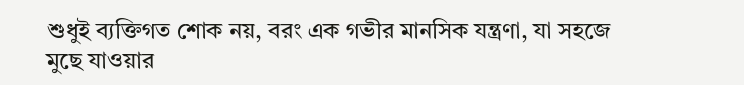শুধুই ব্যক্তিগত শোক নয়, বরং এক গভীর মানসিক যন্ত্রণা, যা সহজে মুছে যাওয়ার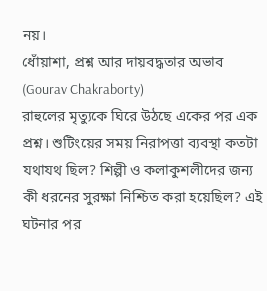নয়।
ধোঁয়াশা, প্রশ্ন আর দায়বদ্ধতার অভাব (Gourav Chakraborty)
রাহুলের মৃত্যুকে ঘিরে উঠছে একের পর এক প্রশ্ন। শুটিংয়ের সময় নিরাপত্তা ব্যবস্থা কতটা যথাযথ ছিল? শিল্পী ও কলাকুশলীদের জন্য কী ধরনের সুরক্ষা নিশ্চিত করা হয়েছিল? এই ঘটনার পর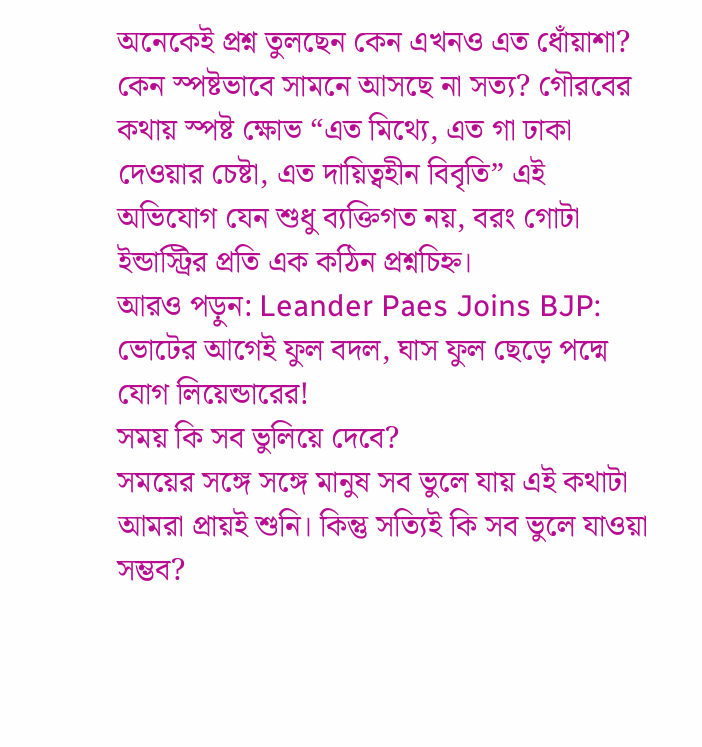অনেকেই প্রশ্ন তুলছেন কেন এখনও এত ধোঁয়াশা? কেন স্পষ্টভাবে সামনে আসছে না সত্য? গৌরবের কথায় স্পষ্ট ক্ষোভ “এত মিথ্যে, এত গা ঢাকা দেওয়ার চেষ্টা, এত দায়িত্বহীন বিবৃতি” এই অভিযোগ যেন শুধু ব্যক্তিগত নয়, বরং গোটা ইন্ডাস্ট্রির প্রতি এক কঠিন প্রশ্নচিহ্ন।
আরও পড়ুন: Leander Paes Joins BJP: ভোটের আগেই ফুল বদল, ঘাস ফুল ছেড়ে পদ্মে যোগ লিয়েন্ডারের!
সময় কি সব ভুলিয়ে দেবে?
সময়ের সঙ্গে সঙ্গে মানুষ সব ভুলে যায় এই কথাটা আমরা প্রায়ই শুনি। কিন্তু সত্যিই কি সব ভুলে যাওয়া সম্ভব?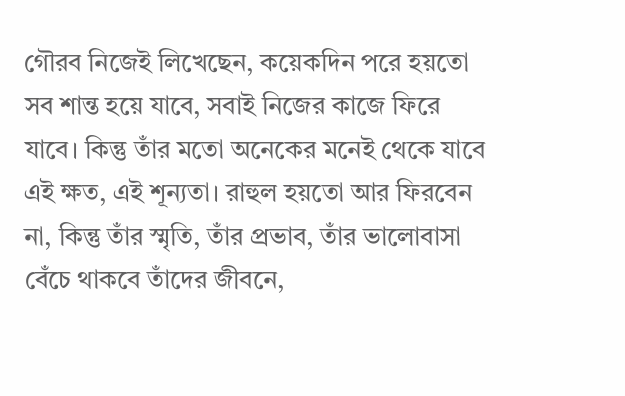গৌরব নিজেই লিখেছেন, কয়েকদিন পরে হয়তো সব শান্ত হয়ে যাবে, সবাই নিজের কাজে ফিরে যাবে। কিন্তু তাঁর মতো অনেকের মনেই থেকে যাবে এই ক্ষত, এই শূন্যতা। রাহুল হয়তো আর ফিরবেন না, কিন্তু তাঁর স্মৃতি, তাঁর প্রভাব, তাঁর ভালোবাসা বেঁচে থাকবে তাঁদের জীবনে,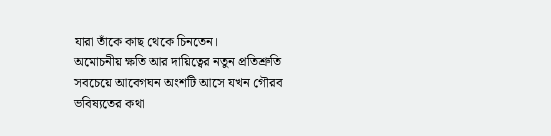যারা তাঁকে কাছ থেকে চিনতেন।
অমোচনীয় ক্ষতি আর দায়িত্বের নতুন প্রতিশ্রুতি
সবচেয়ে আবেগঘন অংশটি আসে যখন গৌরব ভবিষ্যতের কথা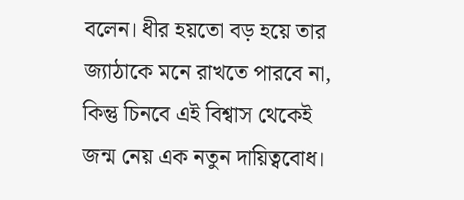বলেন। ধীর হয়তো বড় হয়ে তার জ্যাঠাকে মনে রাখতে পারবে না, কিন্তু চিনবে এই বিশ্বাস থেকেই জন্ম নেয় এক নতুন দায়িত্ববোধ।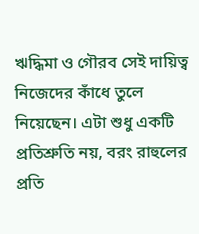ঋদ্ধিমা ও গৌরব সেই দায়িত্ব নিজেদের কাঁধে তুলে নিয়েছেন। এটা শুধু একটি প্রতিশ্রুতি নয়, বরং রাহুলের প্রতি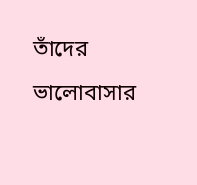তাঁদের ভালোবাসার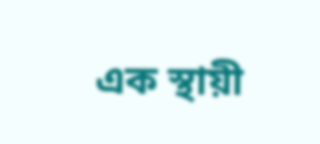এক স্থায়ী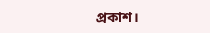প্রকাশ।